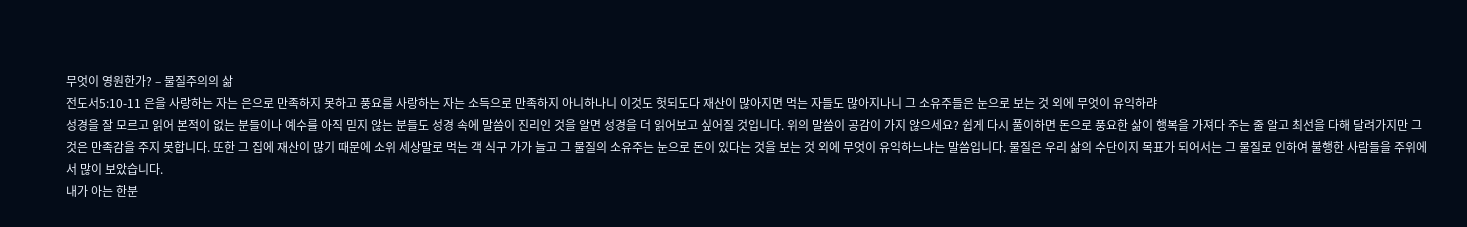무엇이 영원한가? – 물질주의의 삶
전도서5:10-11 은을 사랑하는 자는 은으로 만족하지 못하고 풍요를 사랑하는 자는 소득으로 만족하지 아니하나니 이것도 헛되도다 재산이 많아지면 먹는 자들도 많아지나니 그 소유주들은 눈으로 보는 것 외에 무엇이 유익하랴
성경을 잘 모르고 읽어 본적이 없는 분들이나 예수를 아직 믿지 않는 분들도 성경 속에 말씀이 진리인 것을 알면 성경을 더 읽어보고 싶어질 것입니다. 위의 말씀이 공감이 가지 않으세요? 쉽게 다시 풀이하면 돈으로 풍요한 삶이 행복을 가져다 주는 줄 알고 최선을 다해 달려가지만 그것은 만족감을 주지 못합니다. 또한 그 집에 재산이 많기 때문에 소위 세상말로 먹는 객 식구 가가 늘고 그 물질의 소유주는 눈으로 돈이 있다는 것을 보는 것 외에 무엇이 유익하느냐는 말씀입니다. 물질은 우리 삶의 수단이지 목표가 되어서는 그 물질로 인하여 불행한 사람들을 주위에서 많이 보았습니다.
내가 아는 한분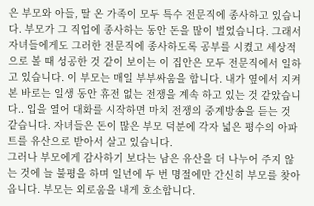은 부모와 아들, 딸 온 가족이 모두 특수 전문직에 종사하고 있습니다. 부모가 그 직업에 종사하는 동안 돈을 많이 벌었습니다. 그래서 자녀들에게도 그러한 전문직에 종사하도록 공부를 시켰고 세상적으로 볼 때 성공한 것 같이 보이는 이 집안은 모두 전문직에서 일하고 있습니다. 이 부모는 매일 부부싸움을 합니다. 내가 옆에서 지켜 본 바로는 일생 동안 휴전 없는 전쟁을 계속 하고 있는 것 같았습니다.. 입을 열어 대화를 시작하면 마치 전쟁의 중계방송을 듣는 것 같습니다. 자녀들은 돈이 많은 부모 덕분에 각자 넓은 평수의 아파트를 유산으로 받아서 살고 있습니다.
그러나 부모에게 감사하기 보다는 남은 유산을 더 나누어 주지 않는 것에 늘 불평을 하며 일년에 두 번 명절에만 간신히 부모를 찾아옵니다. 부모는 외로움을 내게 호소합니다.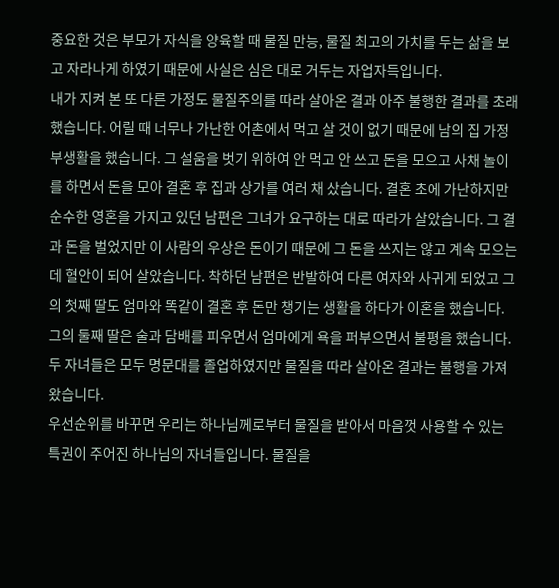중요한 것은 부모가 자식을 양육할 때 물질 만능, 물질 최고의 가치를 두는 삶을 보고 자라나게 하였기 때문에 사실은 심은 대로 거두는 자업자득입니다.
내가 지켜 본 또 다른 가정도 물질주의를 따라 살아온 결과 아주 불행한 결과를 초래했습니다. 어릴 때 너무나 가난한 어촌에서 먹고 살 것이 없기 때문에 남의 집 가정부생활을 했습니다. 그 설움을 벗기 위하여 안 먹고 안 쓰고 돈을 모으고 사채 놀이를 하면서 돈을 모아 결혼 후 집과 상가를 여러 채 샀습니다. 결혼 초에 가난하지만 순수한 영혼을 가지고 있던 남편은 그녀가 요구하는 대로 따라가 살았습니다. 그 결과 돈을 벌었지만 이 사람의 우상은 돈이기 때문에 그 돈을 쓰지는 않고 계속 모으는데 혈안이 되어 살았습니다. 착하던 남편은 반발하여 다른 여자와 사귀게 되었고 그의 첫째 딸도 엄마와 똑같이 결혼 후 돈만 챙기는 생활을 하다가 이혼을 했습니다. 그의 둘째 딸은 술과 담배를 피우면서 엄마에게 욕을 퍼부으면서 불평을 했습니다. 두 자녀들은 모두 명문대를 졸업하였지만 물질을 따라 살아온 결과는 불행을 가져왔습니다.
우선순위를 바꾸면 우리는 하나님께로부터 물질을 받아서 마음껏 사용할 수 있는 특권이 주어진 하나님의 자녀들입니다. 물질을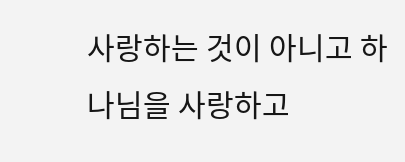사랑하는 것이 아니고 하나님을 사랑하고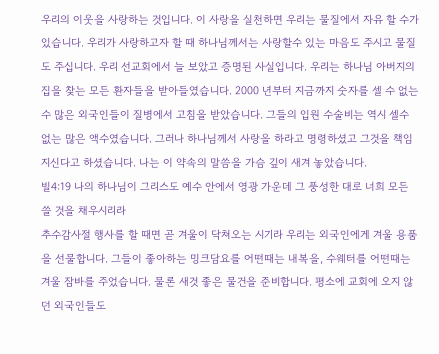우리의 이웃을 사랑하는 것입니다. 이 사랑을 실천하면 우리는 물질에서 자유 할 수가 있습니다. 우리가 사랑하고자 할 때 하나님께서는 사랑할수 있는 마음도 주시고 물질도 주십니다. 우리 선교회에서 늘 보았고 증명된 사실입니다. 우리는 하나님 아버지의 집을 찾는 모든 환자들을 받아들였습니다. 2000 년부터 지금까지 숫자를 셀 수 없는 수 많은 외국인들이 질병에서 고침을 받았습니다. 그들의 입원 수술비는 역시 셀수 없는 많은 액수였습니다. 그러나 하나님께서 사랑을 하라고 명령하셨고 그것을 책임지신다고 하셨습니다. 나는 이 약속의 말씀을 가슴 깊이 새겨 놓았습니다.
빌4:19 나의 하나님이 그리스도 예수 안에서 영광 가운데 그 풍성한 대로 너희 모든 쓸 것을 채우시리라
추수감사절 행사를 할 때면 곧 겨울이 닥쳐오는 시기라 우리는 외국인에게 겨울 용품을 선물합니다. 그들이 좋아하는 밍크담요를 어떤때는 내복을, 수웨터를 어떤때는 겨울 잠바를 주었습니다. 물론 새것 좋은 물건을 준비합니다. 평소에 교회에 오지 않던 외국인들도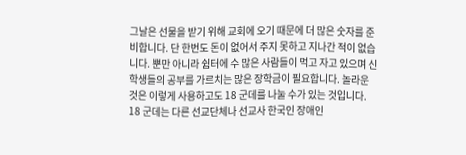그날은 선물을 받기 위해 교회에 오기 때문에 더 많은 숫자를 준비합니다. 단 한번도 돈이 없어서 주지 못하고 지나간 적이 없습니다. 뿐만 아니라 쉼터에 수 많은 사람들이 먹고 자고 있으며 신학생들의 공부를 가르치는 많은 장학금이 필요합니다. 놀라운 것은 이렇게 사용하고도 18 군데를 나눌 수가 있는 것입니다. 18 군데는 다른 선교단체나 선교사 한국인 장애인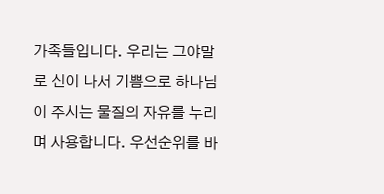가족들입니다. 우리는 그야말로 신이 나서 기쁨으로 하나님이 주시는 물질의 자유를 누리며 사용합니다. 우선순위를 바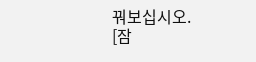꿔보십시오.
[잠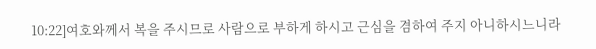10:22]여호와께서 복을 주시므로 사람으로 부하게 하시고 근심을 겸하여 주지 아니하시느니라